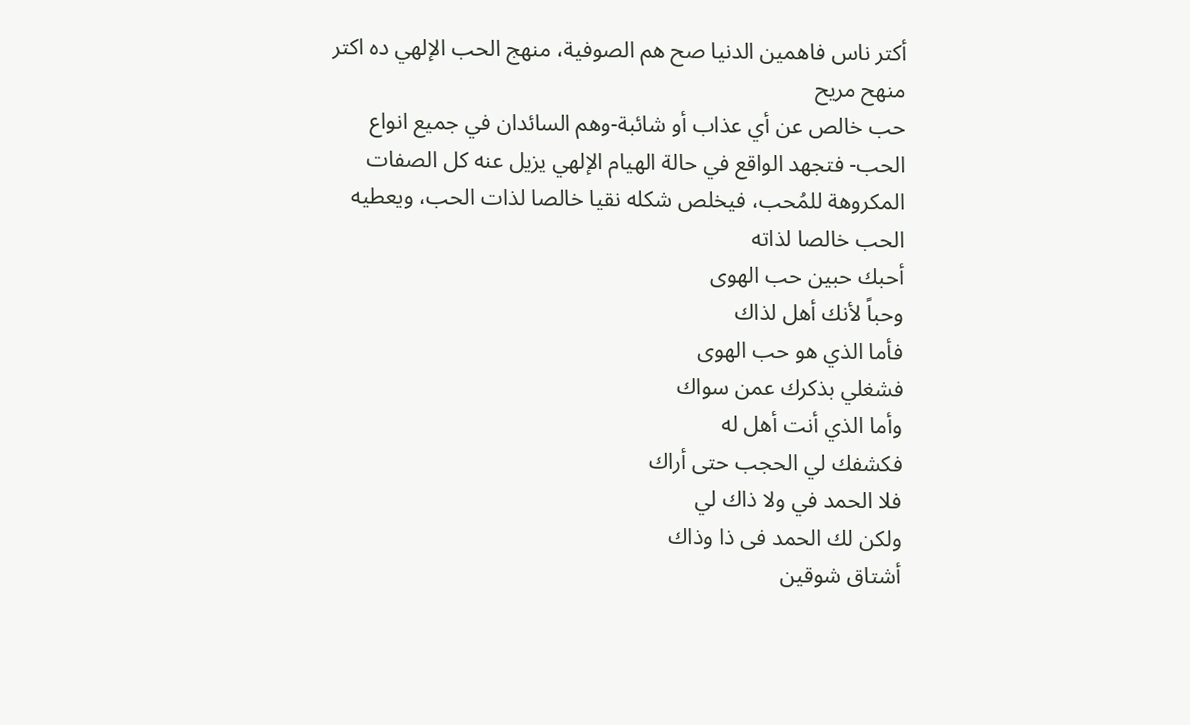أكتر ناس فاهمين الدنيا صح هم الصوفية، منهج الحب الإلهي ده اكتر منهح مريح
حب خالص عن أي عذاب أو شائبة-وهم السائدان في جميع انواع الحب- فتجهد الواقع في حالة الهيام الإلهي يزيل عنه كل الصفات المكروهة للمُحب، فيخلص شكله نقيا خالصا لذات الحب، ويعطيه الحب خالصا لذاته
أحبك حبين حب الهوى
وحباً لأنك أهل لذاك
فأما الذي هو حب الهوى
فشغلي بذكرك عمن سواك
وأما الذي أنت أهل له
فكشفك لي الحجب حتى أراك
فلا الحمد في ولا ذاك لي
ولكن لك الحمد فى ذا وذاك
أشتاق شوقين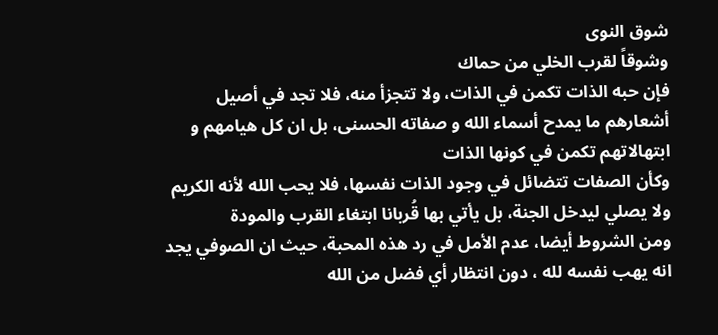شوق النوى
وشوقاً لقرب الخلي من حماك
فإن حبه الذات تكمن في الذات، ولا تتجزأ منه، فلا تجد في أصيل أشعارهم ما يمدح أسماء الله و صفاته الحسنى، بل ان كل هيامهم و ابتهالاتهم تكمن في كونها الذات
وكأن الصفات تتضائل في وجود الذات نفسها، فلا يحب الله لأنه الكريم ولا يصلي ليدخل الجنة، بل يأتي بها قُربانا ابتغاء القرب والمودة
ومن الشروط أيضا، عدم الأمل في رد هذه المحبة، حيث ان الصوفي يجد انه يهب نفسه لله ، دون انتظار أي فضل من الله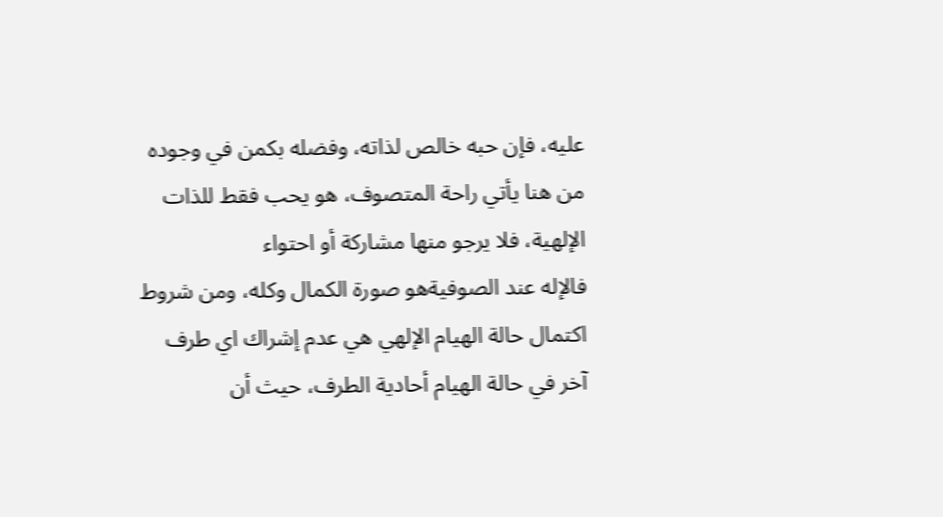عليه، فإن حبه خالص لذاته، وفضله بكمن في وجوده
من هنا يأتي راحة المتصوف، هو يحب فقط للذات الإلهية، فلا يرجو منها مشاركة أو احتواء
فالإله عند الصوفيةهو صورة الكمال وكله، ومن شروط اكتمال حالة الهيام الإلهي هي عدم إشراك اي طرف آخر في حالة الهيام أحادية الطرف، حيث أن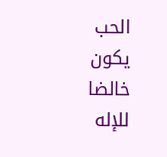الحب يكون خالضا للإله